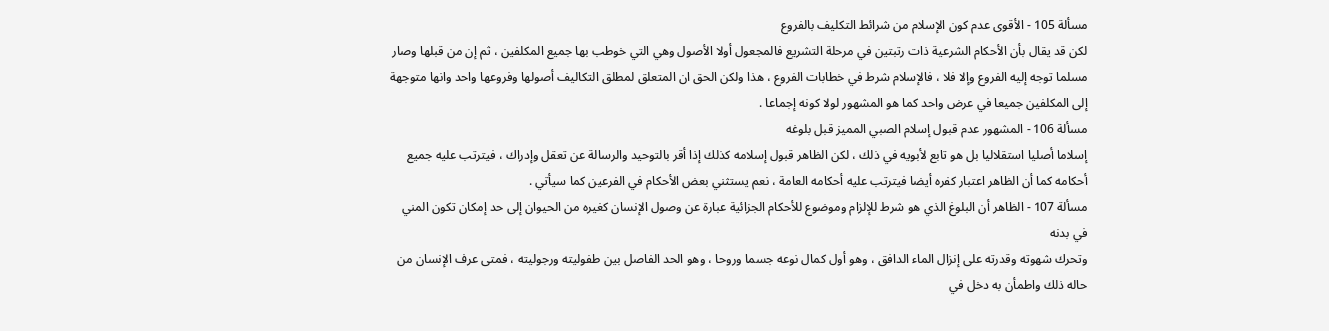مسألة 105 - الأقوى عدم كون الإسلام من شرائط التكليف بالفروع
لكن قد يقال بأن الأحكام الشرعية ذات رتبتين في مرحلة التشريع فالمجعول أولا الأصول وهي التي خوطب بها جميع المكلفين ، ثم إن من قبلها وصار مسلما توجه إليه الفروع وإلا فلا ، فالإسلام شرط في خطابات الفروع ، هذا ولكن الحق ان المتعلق لمطلق التكاليف أصولها وفروعها واحد وانها متوجهة إلى المكلفين جميعا في عرض واحد كما هو المشهور لولا كونه إجماعا .
مسألة 106 - المشهور عدم قبول إسلام الصبي المميز قبل بلوغه
إسلاما أصليا استقلاليا بل هو تابع لأبويه في ذلك ، لكن الظاهر قبول إسلامه كذلك إذا أقر بالتوحيد والرسالة عن تعقل وإدراك ، فيترتب عليه جميع أحكامه كما أن الظاهر اعتبار كفره أيضا فيترتب عليه أحكامه العامة ، نعم يستثني بعض الأحكام في الفرعين كما سيأتي .
مسألة 107 - الظاهر أن البلوغ الذي هو شرط للإلزام وموضوع للأحكام الجزائية عبارة عن وصول الإنسان كغيره من الحيوان إلى حد إمكان تكون المني في بدنه
وتحرك شهوته وقدرته على إنزال الماء الدافق ، وهو أول كمال نوعه جسما وروحا ، وهو الحد الفاصل بين طفوليته ورجوليته ، فمتى عرف الإنسان من حاله ذلك واطمأن به دخل في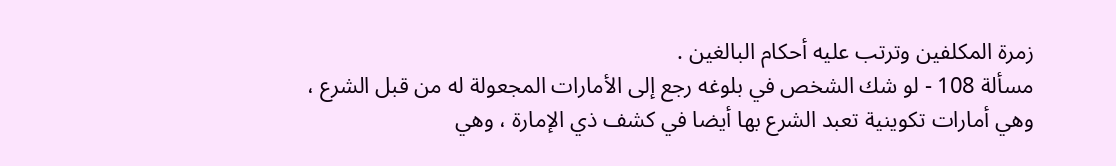زمرة المكلفين وترتب عليه أحكام البالغين .
مسألة 108 - لو شك الشخص في بلوغه رجع إلى الأمارات المجعولة له من قبل الشرع ،
وهي أمارات تكوينية تعبد الشرع بها أيضا في كشف ذي الإمارة ، وهي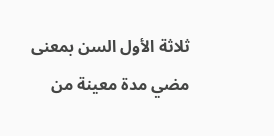ثلاثة الأول السن بمعنى مضي مدة معينة من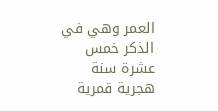العمر وهي في الذكر خمس عشرة سنة هجرية قمرية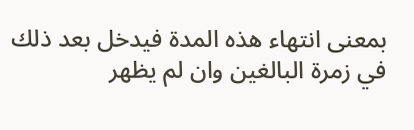بمعنى انتهاء هذه المدة فيدخل بعد ذلك في زمرة البالغين وان لم يظهر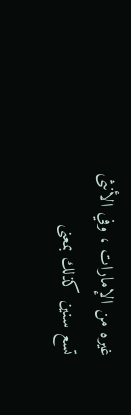غيره من الإمارات ، وفي الأنثى تسع سنين كذلك بمعنى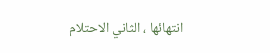انتهائها ، الثاني الاحتلام